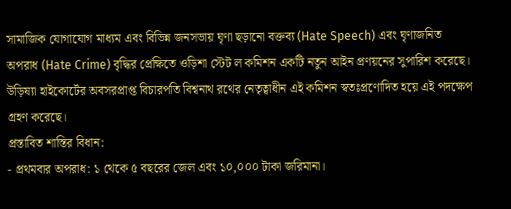সামাজিক যোগাযোগ মাধ্যম এবং বিভিন্ন জনসভায় ঘৃণা ছড়ানো বক্তব্য (Hate Speech) এবং ঘৃণাজনিত অপরাধ (Hate Crime) বৃদ্ধির প্রেক্ষিতে ওড়িশা স্টেট ল কমিশন একটি নতুন আইন প্রণয়নের সুপারিশ করেছে। উড়িষ্যা হাইকোর্টের অবসরপ্রাপ্ত বিচারপতি বিশ্বনাথ রথের নেতৃত্বাধীন এই কমিশন স্বতঃপ্রণোদিত হয়ে এই পদক্ষেপ গ্রহণ করেছে।
প্রস্তাবিত শাস্তির বিধান:
- প্রথমবার অপরাধ: ১ থেকে ৫ বছরের জেল এবং ১০,০০০ টাকা জরিমানা।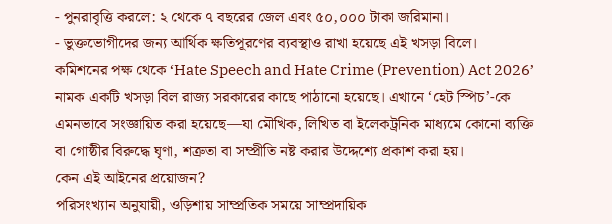- পুনরাবৃত্তি করলে: ২ থেকে ৭ বছরের জেল এবং ৫০,০০০ টাকা জরিমানা।
- ভুক্তভোগীদের জন্য আর্থিক ক্ষতিপূরণের ব্যবস্থাও রাখা হয়েছে এই খসড়া বিলে।
কমিশনের পক্ষ থেকে ‘Hate Speech and Hate Crime (Prevention) Act 2026’ নামক একটি খসড়া বিল রাজ্য সরকারের কাছে পাঠানো হয়েছে। এখানে ‘হেট স্পিচ’-কে এমনভাবে সংজ্ঞায়িত করা হয়েছে—যা মৌখিক, লিখিত বা ইলেকট্রনিক মাধ্যমে কোনো ব্যক্তি বা গোষ্ঠীর বিরুদ্ধে ঘৃণা, শত্রুতা বা সম্প্রীতি নষ্ট করার উদ্দেশ্যে প্রকাশ করা হয়।
কেন এই আইনের প্রয়োজন?
পরিসংখ্যান অনুযায়ী, ওড়িশায় সাম্প্রতিক সময়ে সাম্প্রদায়িক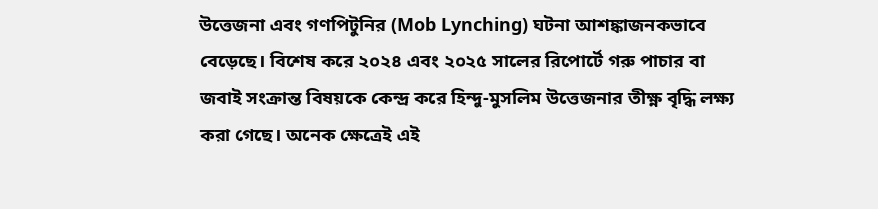উত্তেজনা এবং গণপিটুনির (Mob Lynching) ঘটনা আশঙ্কাজনকভাবে বেড়েছে। বিশেষ করে ২০২৪ এবং ২০২৫ সালের রিপোর্টে গরু পাচার বা জবাই সংক্রান্ত বিষয়কে কেন্দ্র করে হিন্দু-মুসলিম উত্তেজনার তীক্ষ্ণ বৃদ্ধি লক্ষ্য করা গেছে। অনেক ক্ষেত্রেই এই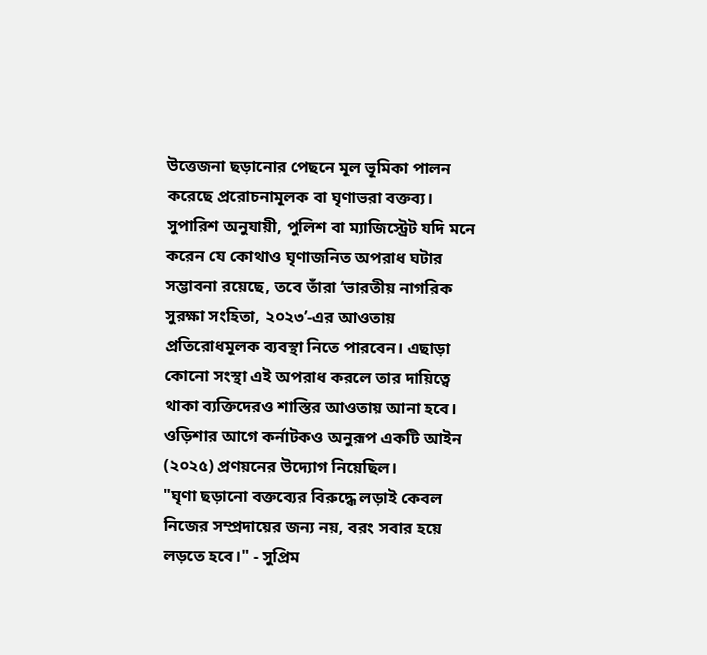উত্তেজনা ছড়ানোর পেছনে মূল ভূমিকা পালন করেছে প্ররোচনামূলক বা ঘৃণাভরা বক্তব্য।
সুপারিশ অনুযায়ী, পুলিশ বা ম্যাজিস্ট্রেট যদি মনে করেন যে কোথাও ঘৃণাজনিত অপরাধ ঘটার সম্ভাবনা রয়েছে, তবে তাঁরা ‘ভারতীয় নাগরিক সুরক্ষা সংহিতা, ২০২৩’-এর আওতায় প্রতিরোধমূলক ব্যবস্থা নিতে পারবেন। এছাড়া কোনো সংস্থা এই অপরাধ করলে তার দায়িত্বে থাকা ব্যক্তিদেরও শাস্তির আওতায় আনা হবে। ওড়িশার আগে কর্নাটকও অনুরূপ একটি আইন (২০২৫) প্রণয়নের উদ্যোগ নিয়েছিল।
"ঘৃণা ছড়ানো বক্তব্যের বিরুদ্ধে লড়াই কেবল নিজের সম্প্রদায়ের জন্য নয়, বরং সবার হয়ে লড়তে হবে।" - সুপ্রিম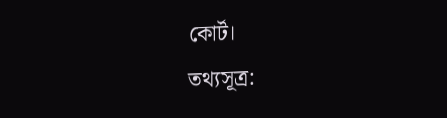কোর্ট।
তথ্যসূত্র: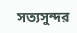সত্যসুন্দর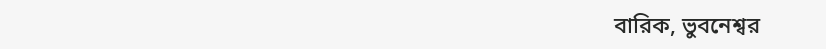বারিক, ভুবনেশ্বর